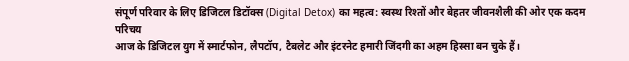संपूर्ण परिवार के लिए डिजिटल डिटॉक्स (Digital Detox) का महत्व: स्वस्थ रिश्तों और बेहतर जीवनशैली की ओर एक कदम
परिचय
आज के डिजिटल युग में स्मार्टफोन, लैपटॉप, टैबलेट और इंटरनेट हमारी जिंदगी का अहम हिस्सा बन चुके हैं।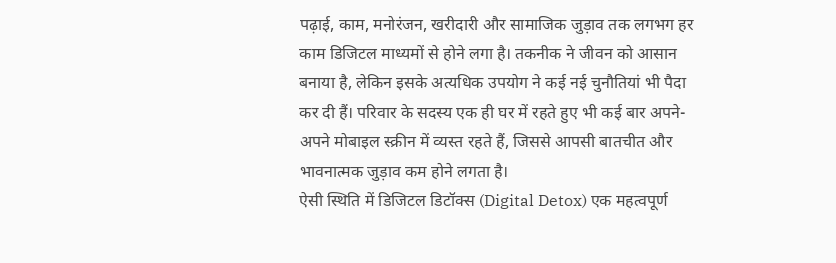पढ़ाई, काम, मनोरंजन, खरीदारी और सामाजिक जुड़ाव तक लगभग हर काम डिजिटल माध्यमों से होने लगा है। तकनीक ने जीवन को आसान बनाया है, लेकिन इसके अत्यधिक उपयोग ने कई नई चुनौतियां भी पैदा कर दी हैं। परिवार के सदस्य एक ही घर में रहते हुए भी कई बार अपने-अपने मोबाइल स्क्रीन में व्यस्त रहते हैं, जिससे आपसी बातचीत और भावनात्मक जुड़ाव कम होने लगता है।
ऐसी स्थिति में डिजिटल डिटॉक्स (Digital Detox) एक महत्वपूर्ण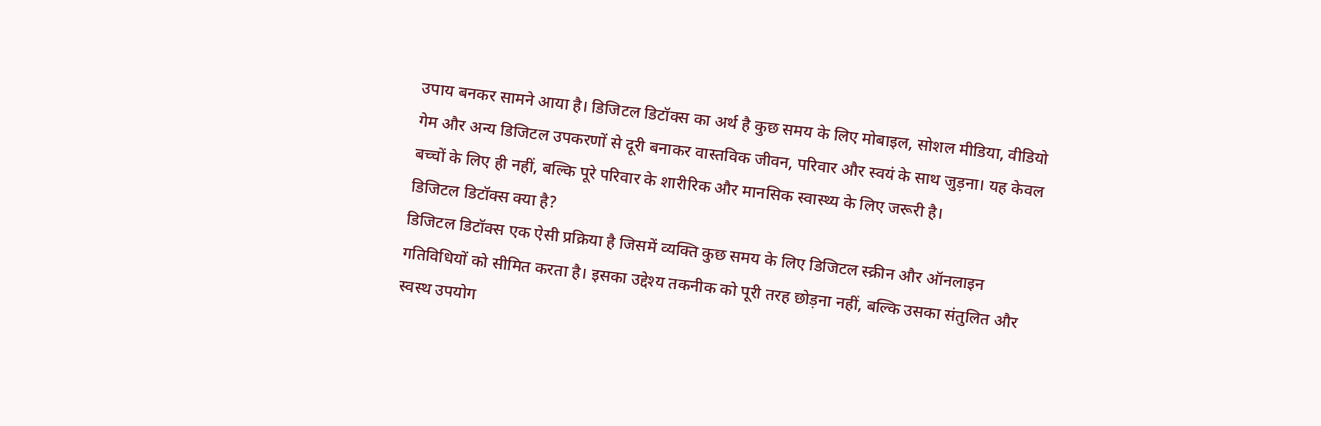उपाय बनकर सामने आया है। डिजिटल डिटॉक्स का अर्थ है कुछ समय के लिए मोबाइल, सोशल मीडिया, वीडियो गेम और अन्य डिजिटल उपकरणों से दूरी बनाकर वास्तविक जीवन, परिवार और स्वयं के साथ जुड़ना। यह केवल बच्चों के लिए ही नहीं, बल्कि पूरे परिवार के शारीरिक और मानसिक स्वास्थ्य के लिए जरूरी है।
डिजिटल डिटॉक्स क्या है?
डिजिटल डिटॉक्स एक ऐसी प्रक्रिया है जिसमें व्यक्ति कुछ समय के लिए डिजिटल स्क्रीन और ऑनलाइन गतिविधियों को सीमित करता है। इसका उद्देश्य तकनीक को पूरी तरह छोड़ना नहीं, बल्कि उसका संतुलित और स्वस्थ उपयोग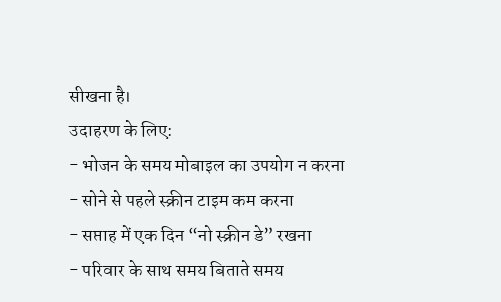सीखना है।
उदाहरण के लिए:
- भोजन के समय मोबाइल का उपयोग न करना
- सोने से पहले स्क्रीन टाइम कम करना
- सप्ताह में एक दिन “नो स्क्रीन डे” रखना
- परिवार के साथ समय बिताते समय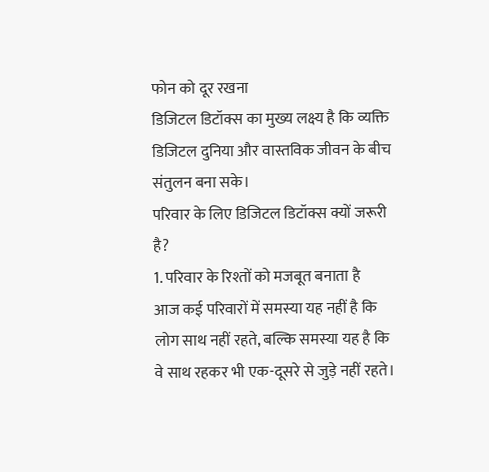फोन को दूर रखना
डिजिटल डिटॉक्स का मुख्य लक्ष्य है कि व्यक्ति डिजिटल दुनिया और वास्तविक जीवन के बीच संतुलन बना सके।
परिवार के लिए डिजिटल डिटॉक्स क्यों जरूरी है?
1. परिवार के रिश्तों को मजबूत बनाता है
आज कई परिवारों में समस्या यह नहीं है कि लोग साथ नहीं रहते, बल्कि समस्या यह है कि वे साथ रहकर भी एक-दूसरे से जुड़े नहीं रहते।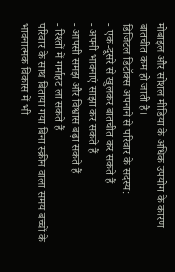मोबाइल और सोशल मीडिया के अधिक उपयोग के कारण बातचीत कम हो जाती है।
डिजिटल डिटॉक्स अपनाने से परिवार के सदस्य:
- एक-दूसरे से खुलकर बातचीत कर सकते हैं
- अपनी भावनाएं साझा कर सकते हैं
- आपसी समझ और विश्वास बढ़ा सकते हैं
- रिश्तों में गर्माहट ला सकते हैं
परिवार के साथ बिताया गया बिना स्क्रीन वाला समय बच्चों के भावनात्मक विकास में भी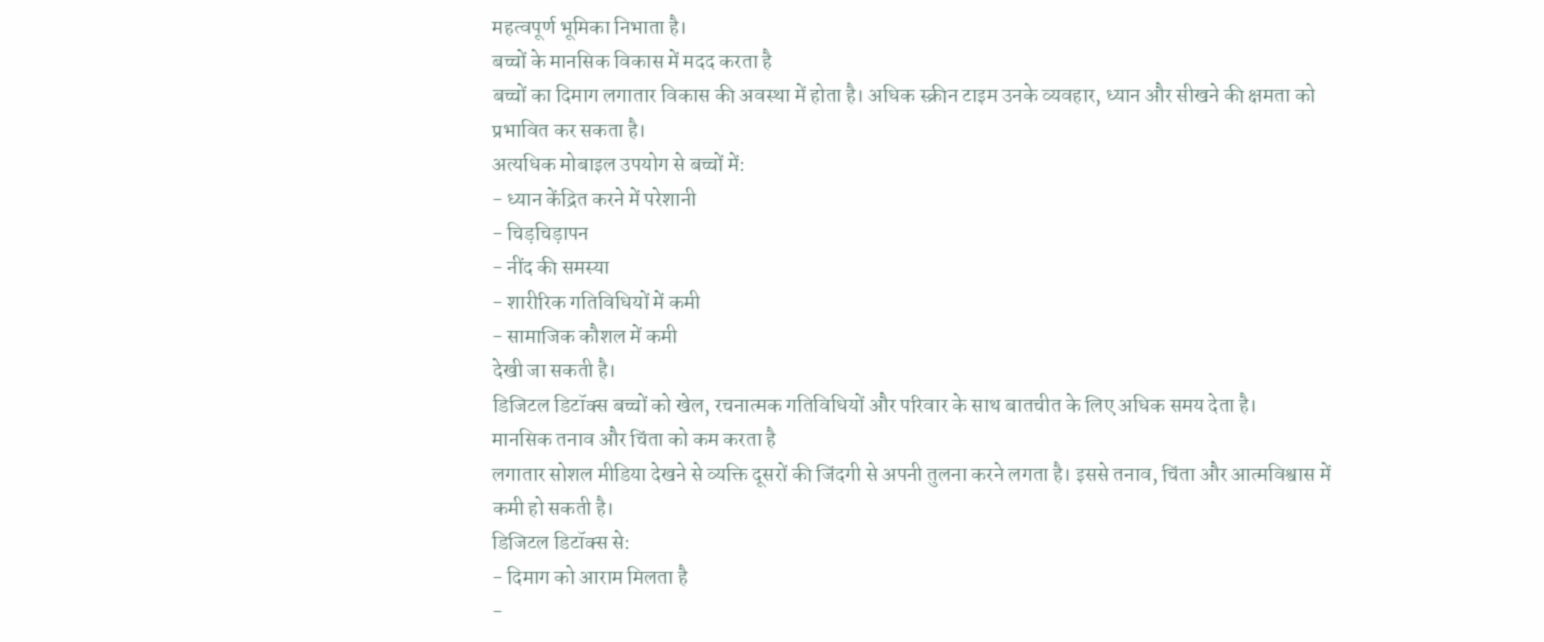महत्वपूर्ण भूमिका निभाता है।
बच्चों के मानसिक विकास में मदद करता है
बच्चों का दिमाग लगातार विकास की अवस्था में होता है। अधिक स्क्रीन टाइम उनके व्यवहार, ध्यान और सीखने की क्षमता को प्रभावित कर सकता है।
अत्यधिक मोबाइल उपयोग से बच्चों में:
- ध्यान केंद्रित करने में परेशानी
- चिड़चिड़ापन
- नींद की समस्या
- शारीरिक गतिविधियों में कमी
- सामाजिक कौशल में कमी
देखी जा सकती है।
डिजिटल डिटॉक्स बच्चों को खेल, रचनात्मक गतिविधियों और परिवार के साथ बातचीत के लिए अधिक समय देता है।
मानसिक तनाव और चिंता को कम करता है
लगातार सोशल मीडिया देखने से व्यक्ति दूसरों की जिंदगी से अपनी तुलना करने लगता है। इससे तनाव, चिंता और आत्मविश्वास में कमी हो सकती है।
डिजिटल डिटॉक्स से:
- दिमाग को आराम मिलता है
-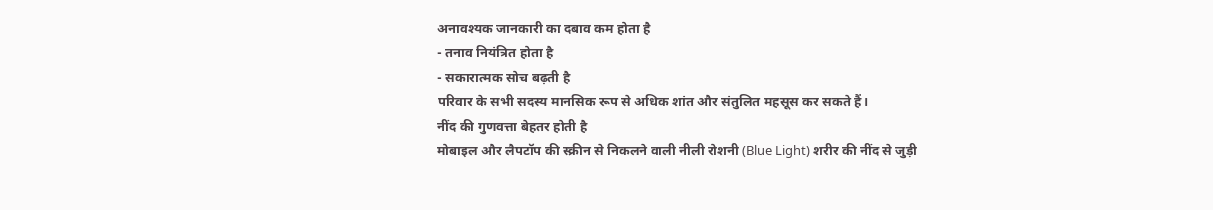अनावश्यक जानकारी का दबाव कम होता है
- तनाव नियंत्रित होता है
- सकारात्मक सोच बढ़ती है
परिवार के सभी सदस्य मानसिक रूप से अधिक शांत और संतुलित महसूस कर सकते हैं।
नींद की गुणवत्ता बेहतर होती है
मोबाइल और लैपटॉप की स्क्रीन से निकलने वाली नीली रोशनी (Blue Light) शरीर की नींद से जुड़ी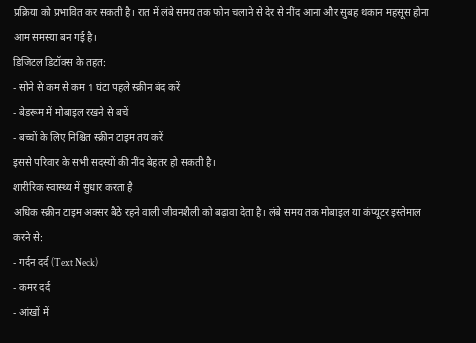प्रक्रिया को प्रभावित कर सकती है। रात में लंबे समय तक फोन चलाने से देर से नींद आना और सुबह थकान महसूस होना आम समस्या बन गई है।
डिजिटल डिटॉक्स के तहत:
- सोने से कम से कम 1 घंटा पहले स्क्रीन बंद करें
- बेडरूम में मोबाइल रखने से बचें
- बच्चों के लिए निश्चित स्क्रीन टाइम तय करें
इससे परिवार के सभी सदस्यों की नींद बेहतर हो सकती है।
शारीरिक स्वास्थ्य में सुधार करता है
अधिक स्क्रीन टाइम अक्सर बैठे रहने वाली जीवनशैली को बढ़ावा देता है। लंबे समय तक मोबाइल या कंप्यूटर इस्तेमाल करने से:
- गर्दन दर्द (Text Neck)
- कमर दर्द
- आंखों में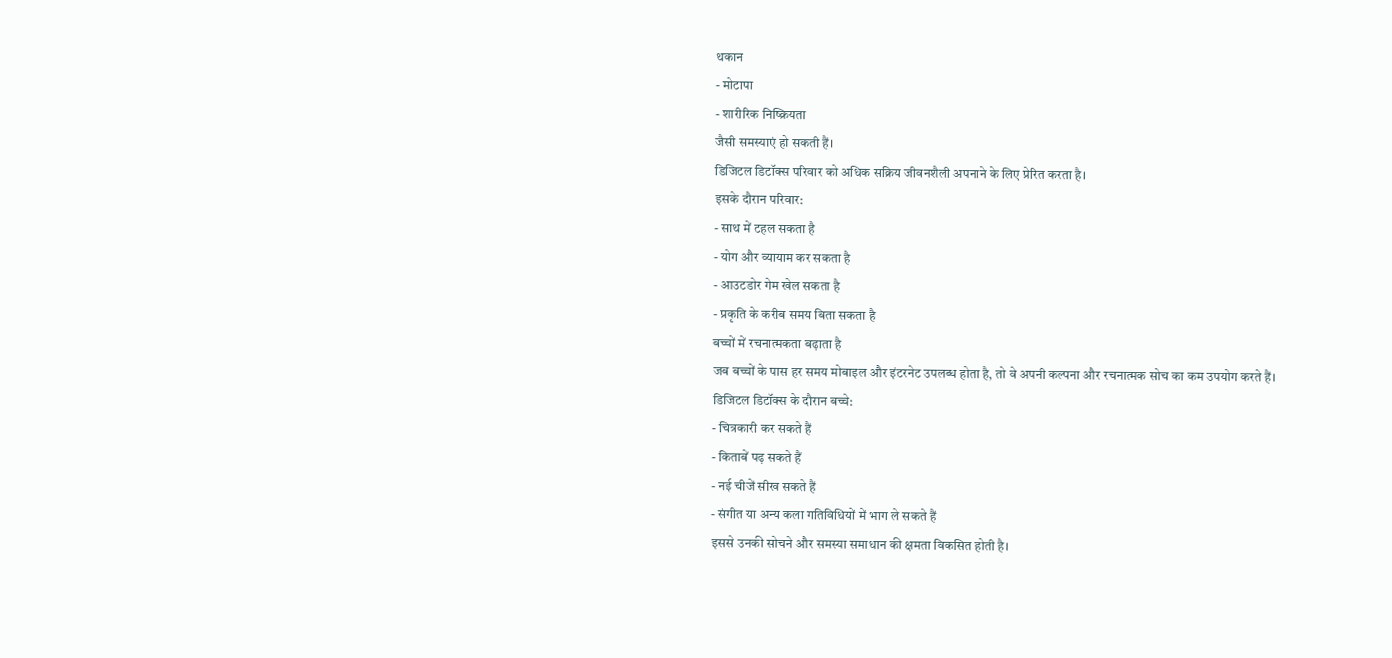थकान
- मोटापा
- शारीरिक निष्क्रियता
जैसी समस्याएं हो सकती हैं।
डिजिटल डिटॉक्स परिवार को अधिक सक्रिय जीवनशैली अपनाने के लिए प्रेरित करता है।
इसके दौरान परिवार:
- साथ में टहल सकता है
- योग और व्यायाम कर सकता है
- आउटडोर गेम खेल सकता है
- प्रकृति के करीब समय बिता सकता है
बच्चों में रचनात्मकता बढ़ाता है
जब बच्चों के पास हर समय मोबाइल और इंटरनेट उपलब्ध होता है, तो वे अपनी कल्पना और रचनात्मक सोच का कम उपयोग करते हैं।
डिजिटल डिटॉक्स के दौरान बच्चे:
- चित्रकारी कर सकते हैं
- किताबें पढ़ सकते हैं
- नई चीजें सीख सकते हैं
- संगीत या अन्य कला गतिविधियों में भाग ले सकते हैं
इससे उनकी सोचने और समस्या समाधान की क्षमता विकसित होती है।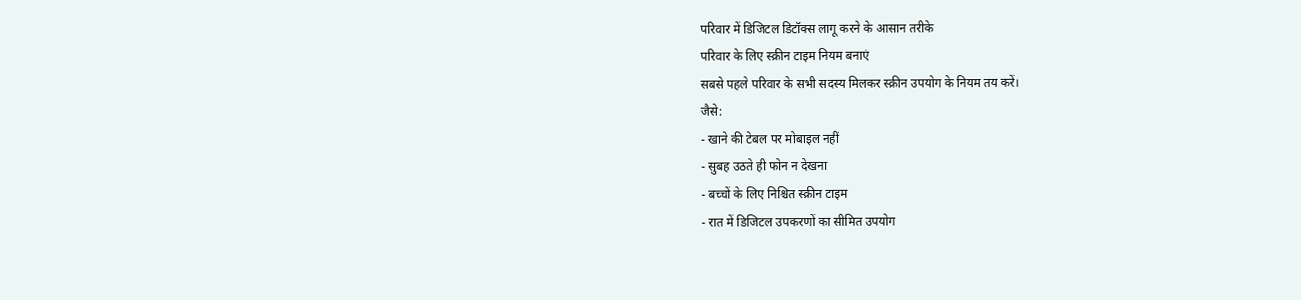परिवार में डिजिटल डिटॉक्स लागू करने के आसान तरीके
परिवार के लिए स्क्रीन टाइम नियम बनाएं
सबसे पहले परिवार के सभी सदस्य मिलकर स्क्रीन उपयोग के नियम तय करें।
जैसे:
- खाने की टेबल पर मोबाइल नहीं
- सुबह उठते ही फोन न देखना
- बच्चों के लिए निश्चित स्क्रीन टाइम
- रात में डिजिटल उपकरणों का सीमित उपयोग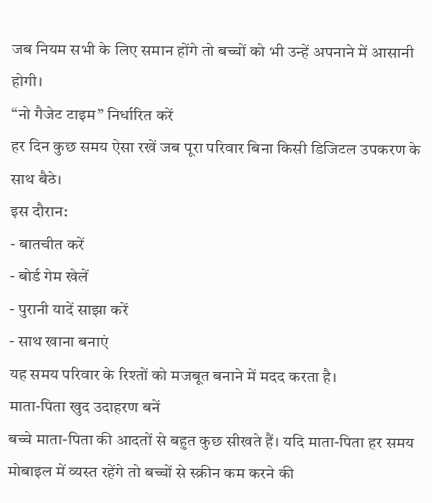जब नियम सभी के लिए समान होंगे तो बच्चों को भी उन्हें अपनाने में आसानी होगी।
“नो गैजेट टाइम” निर्धारित करें
हर दिन कुछ समय ऐसा रखें जब पूरा परिवार बिना किसी डिजिटल उपकरण के साथ बैठे।
इस दौरान:
- बातचीत करें
- बोर्ड गेम खेलें
- पुरानी यादें साझा करें
- साथ खाना बनाएं
यह समय परिवार के रिश्तों को मजबूत बनाने में मदद करता है।
माता-पिता खुद उदाहरण बनें
बच्चे माता-पिता की आदतों से बहुत कुछ सीखते हैं। यदि माता-पिता हर समय मोबाइल में व्यस्त रहेंगे तो बच्चों से स्क्रीन कम करने की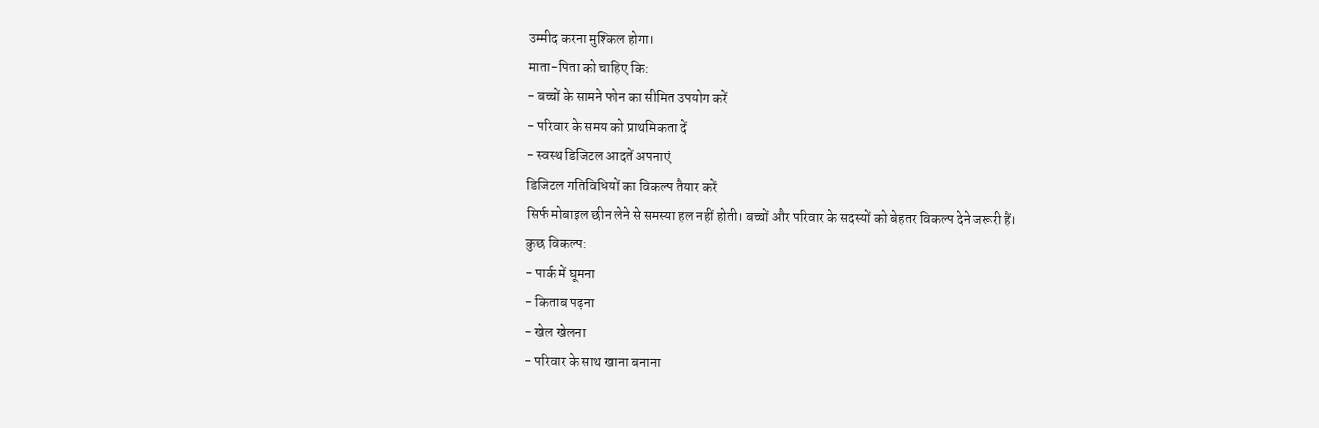उम्मीद करना मुश्किल होगा।
माता-पिता को चाहिए कि:
- बच्चों के सामने फोन का सीमित उपयोग करें
- परिवार के समय को प्राथमिकता दें
- स्वस्थ डिजिटल आदतें अपनाएं
डिजिटल गतिविधियों का विकल्प तैयार करें
सिर्फ मोबाइल छीन लेने से समस्या हल नहीं होती। बच्चों और परिवार के सदस्यों को बेहतर विकल्प देने जरूरी हैं।
कुछ विकल्प:
- पार्क में घूमना
- किताब पढ़ना
- खेल खेलना
- परिवार के साथ खाना बनाना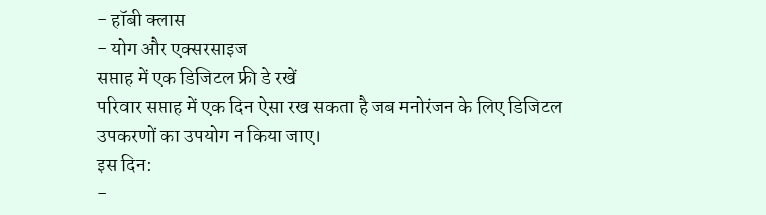- हॉबी क्लास
- योग और एक्सरसाइज
सप्ताह में एक डिजिटल फ्री डे रखें
परिवार सप्ताह में एक दिन ऐसा रख सकता है जब मनोरंजन के लिए डिजिटल उपकरणों का उपयोग न किया जाए।
इस दिन:
-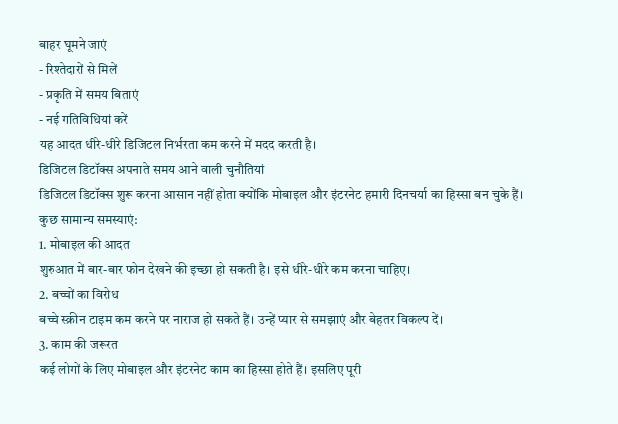बाहर घूमने जाएं
- रिश्तेदारों से मिलें
- प्रकृति में समय बिताएं
- नई गतिविधियां करें
यह आदत धीरे-धीरे डिजिटल निर्भरता कम करने में मदद करती है।
डिजिटल डिटॉक्स अपनाते समय आने वाली चुनौतियां
डिजिटल डिटॉक्स शुरू करना आसान नहीं होता क्योंकि मोबाइल और इंटरनेट हमारी दिनचर्या का हिस्सा बन चुके हैं।
कुछ सामान्य समस्याएं:
1. मोबाइल की आदत
शुरुआत में बार-बार फोन देखने की इच्छा हो सकती है। इसे धीरे-धीरे कम करना चाहिए।
2. बच्चों का विरोध
बच्चे स्क्रीन टाइम कम करने पर नाराज हो सकते हैं। उन्हें प्यार से समझाएं और बेहतर विकल्प दें।
3. काम की जरूरत
कई लोगों के लिए मोबाइल और इंटरनेट काम का हिस्सा होते हैं। इसलिए पूरी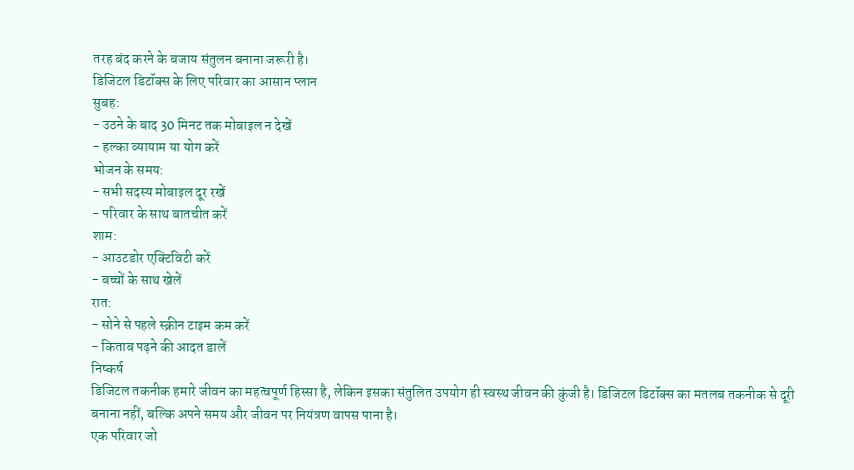तरह बंद करने के बजाय संतुलन बनाना जरूरी है।
डिजिटल डिटॉक्स के लिए परिवार का आसान प्लान
सुबह:
- उठने के बाद 30 मिनट तक मोबाइल न देखें
- हल्का व्यायाम या योग करें
भोजन के समय:
- सभी सदस्य मोबाइल दूर रखें
- परिवार के साथ बातचीत करें
शाम:
- आउटडोर एक्टिविटी करें
- बच्चों के साथ खेलें
रात:
- सोने से पहले स्क्रीन टाइम कम करें
- किताब पढ़ने की आदत डालें
निष्कर्ष
डिजिटल तकनीक हमारे जीवन का महत्वपूर्ण हिस्सा है, लेकिन इसका संतुलित उपयोग ही स्वस्थ जीवन की कुंजी है। डिजिटल डिटॉक्स का मतलब तकनीक से दूरी बनाना नहीं, बल्कि अपने समय और जीवन पर नियंत्रण वापस पाना है।
एक परिवार जो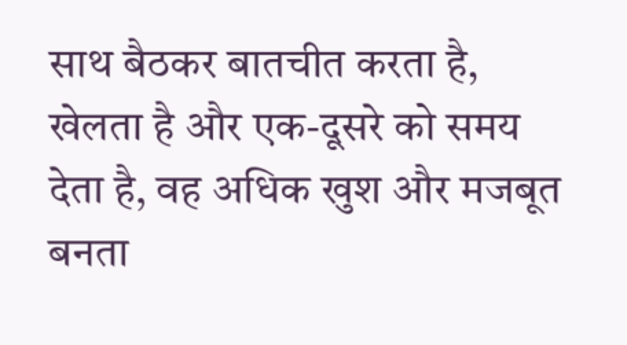साथ बैठकर बातचीत करता है, खेलता है और एक-दूसरे को समय देता है, वह अधिक खुश और मजबूत बनता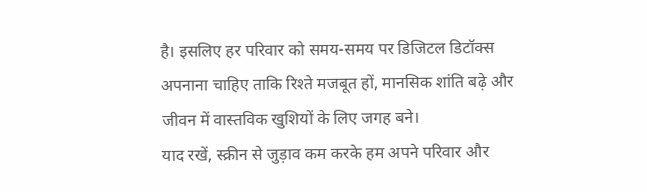है। इसलिए हर परिवार को समय-समय पर डिजिटल डिटॉक्स अपनाना चाहिए ताकि रिश्ते मजबूत हों, मानसिक शांति बढ़े और जीवन में वास्तविक खुशियों के लिए जगह बने।
याद रखें, स्क्रीन से जुड़ाव कम करके हम अपने परिवार और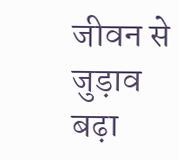जीवन से जुड़ाव बढ़ा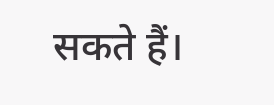सकते हैं।